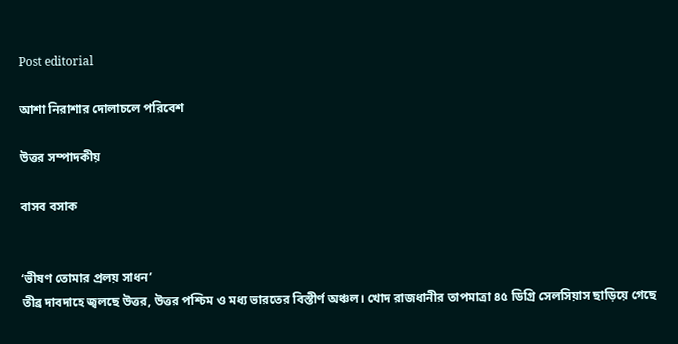Post editorial

আশা নিরাশার দোলাচলে পরিবেশ

উত্তর সম্পাদকীয়

বাসব বসাক


‘ভীষণ তোমার প্রলয় সাধন’
তীব্র দাবদাহে জ্বলছে উত্তর, উত্তর পশ্চিম ও মধ্য ভারতের বিস্তীর্ণ অঞ্চল। খোদ রাজধানীর তাপমাত্রা ৪৫ ডিগ্রি সেলসিয়াস ছাড়িয়ে গেছে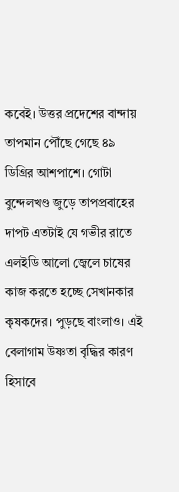কবেই। উত্তর প্রদেশের বান্দায় তাপমান পৌঁছে গেছে ৪৯ ডিগ্রির আশপাশে। গোটা বুন্দেলখণ্ড জুড়ে তাপপ্রবাহের দাপট এতটাই যে গভীর রাতে এলইডি আলো জ্বেলে চাষের কাজ করতে হচ্ছে সেখানকার কৃষকদের। পুড়ছে বাংলাও। এই বেলাগাম উষ্ণতা বৃদ্ধির কারণ হিসাবে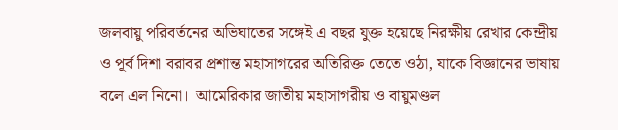জলবায়ু পরিবর্তনের অভিঘাতের সঙ্গেই এ বছর যুক্ত হয়েছে নিরক্ষীয় রেখার কেন্দ্রীয় ও পূর্ব দিশা বরাবর প্রশান্ত মহাসাগরের অতিরিক্ত তেতে ওঠা, যাকে বিজ্ঞানের ভাষায় বলে এল নিনো।  আমেরিকার জাতীয় মহাসাগরীয় ও বায়ুমণ্ডল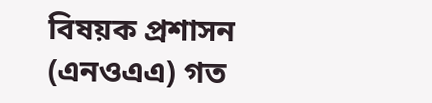বিষয়ক প্রশাসন (এনওএএ) গত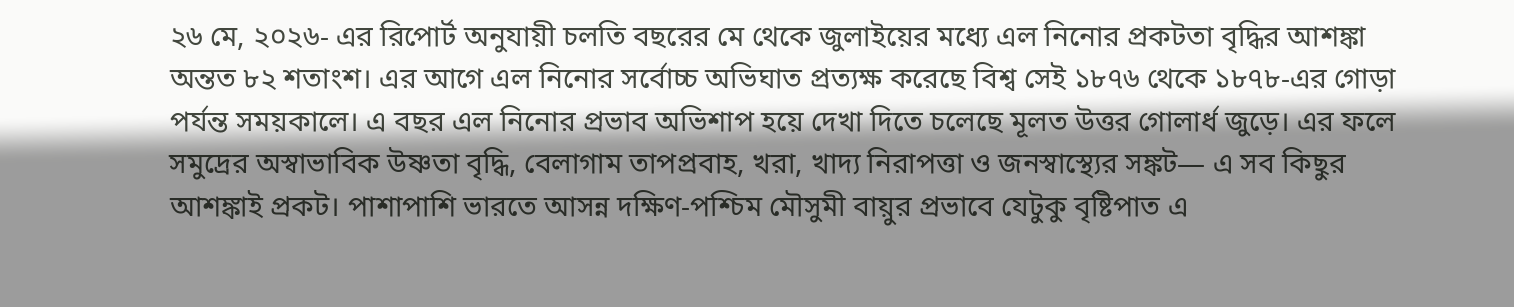২৬ মে, ২০২৬- এর রিপোর্ট অনুযায়ী চলতি বছরের মে থেকে জুলাইয়ের মধ্যে এল নিনোর প্রকটতা বৃদ্ধির আশঙ্কা অন্তত ৮২ শতাংশ। এর আগে এল নিনোর সর্বোচ্চ অভিঘাত প্রত্যক্ষ করেছে বিশ্ব সেই ১৮৭৬ থেকে ১৮৭৮-এর গোড়া পর্যন্ত সময়কালে। এ বছর এল নিনোর প্রভাব অভিশাপ হয়ে দেখা দিতে চলেছে মূলত উত্তর গোলার্ধ জুড়ে। এর ফলে সমুদ্রের অস্বাভাবিক উষ্ণতা বৃদ্ধি, বেলাগাম তাপপ্রবাহ, খরা, খাদ্য নিরাপত্তা ও জনস্বাস্থ্যের সঙ্কট— এ সব কিছুর আশঙ্কাই প্রকট। পাশাপাশি ভারতে আসন্ন দক্ষিণ-পশ্চিম মৌসুমী বায়ুর প্রভাবে যেটুকু বৃষ্টিপাত এ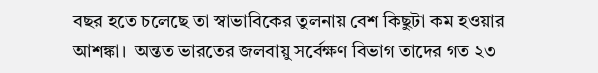বছর হতে চলেছে তা স্বাভাবিকের তুলনায় বেশ কিছুটা কম হওয়ার আশঙ্কা।  অন্তত ভারতের জলবায়ু সর্বেক্ষণ বিভাগ তাদের গত ২৩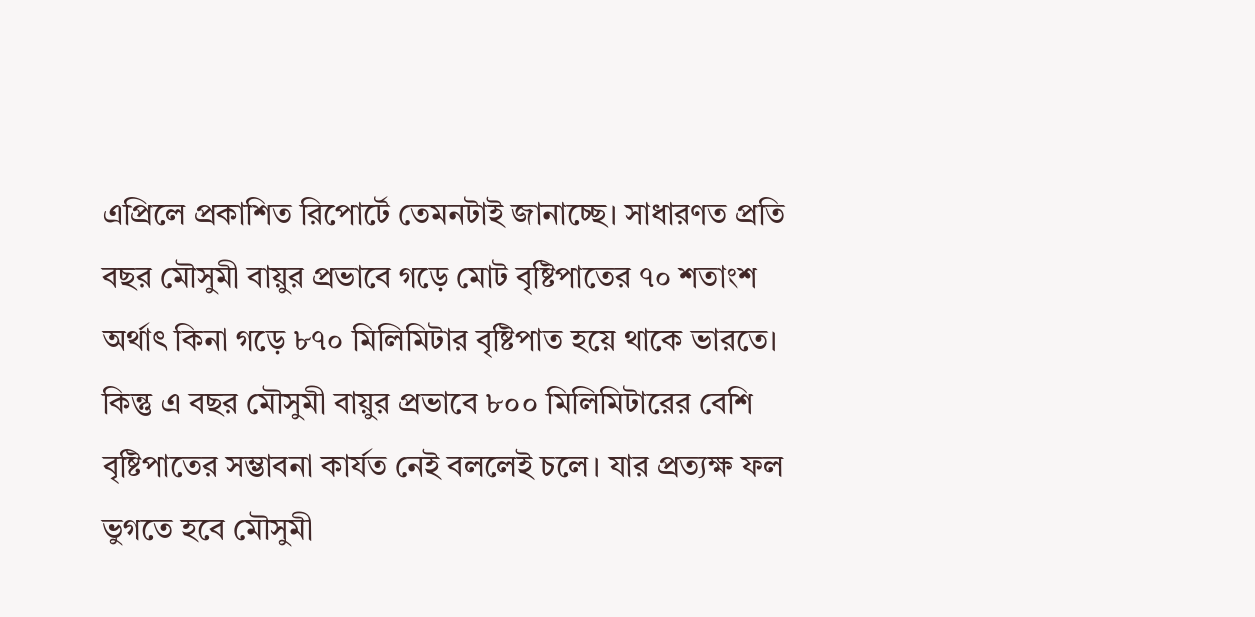এপ্রিলে প্রকাশিত রিপোর্টে তেমনটাই জানাচ্ছে। সাধারণত প্রতি বছর মৌসুমী বায়ুর প্রভাবে গড়ে মোট বৃষ্টিপাতের ৭০ শতাংশ অর্থাৎ কিনা গড়ে ৮৭০ মিলিমিটার বৃষ্টিপাত হয়ে থাকে ভারতে। কিন্তু এ বছর মৌসুমী বায়ুর প্রভাবে ৮০০ মিলিমিটারের বেশি বৃষ্টিপাতের সম্ভাবনা কার্যত নেই বললেই চলে। যার প্রত্যক্ষ ফল ভুগতে হবে মৌসুমী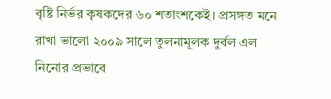বৃষ্টি নির্ভর কৃষকদের ৬০ শতাংশকেই। প্রসঙ্গত মনে রাখা ভালো ২০০৯ সালে তুলনামূলক দুর্বল এল নিনোর প্রভাবে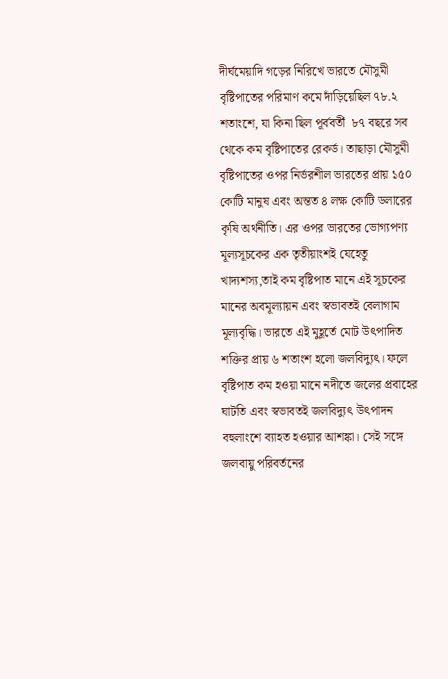দীর্ঘমেয়াদি গড়ের নিরিখে ভারতে মৌসুমী বৃষ্টিপাতের পরিমাণ কমে দাঁড়িয়েছিল ৭৮.২ শতাংশে, যা কিনা ছিল পূর্ববর্তী  ৮৭ বছরে সব থেকে কম বৃষ্টিপাতের রেকর্ড। তাছাড়া মৌসুমী বৃষ্টিপাতের ওপর নির্ভরশীল ভারতের প্রায় ১৫০ কোটি মানুষ এবং অন্তত ৪ লক্ষ কোটি ডলারের কৃষি অর্থনীতি। এর ওপর ভারতের ভোগ্যপণ্য মূল্যসূচকের এক তৃতীয়াংশই যেহেতু খাদ্যশস্য,তাই কম বৃষ্টিপাত মানে এই সূচকের মানের অবমূল্যায়ন এবং স্বভাবতই বেলাগাম মূল্যবৃদ্ধি। ভারতে এই মুহূর্তে মোট উৎপাদিত শক্তির প্রায় ৬ শতাংশ হলো জলবিদ্যুৎ। ফলে বৃষ্টিপাত কম হওয়া মানে নদীতে জলের প্রবাহের ঘাটতি এবং স্বভাবতই জলবিদ্যুৎ উৎপাদন বহুলাংশে ব্যাহত হওয়ার আশঙ্কা। সেই সঙ্গে জলবায়ু পরিবর্তনের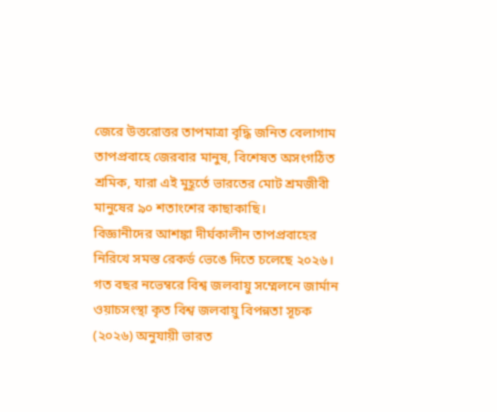জেরে উত্তরোত্তর তাপমাত্রা বৃদ্ধি জনিত বেলাগাম তাপপ্রবাহে জেরবার মানুষ, বিশেষত অসংগঠিত শ্রমিক, যারা এই মুহূর্তে ভারতের মোট শ্রমজীবী মানুষের ৯০ শতাংশের কাছাকাছি।
বিজ্ঞানীদের আশঙ্কা দীর্ঘকালীন তাপপ্রবাহের নিরিখে সমস্ত রেকর্ড ভেঙে দিতে চলেছে ২০২৬। গত বছর নভেম্বরে বিশ্ব জলবায়ু সম্মেলনে জার্মান ওয়াচসংস্থা কৃত বিশ্ব জলবায়ু বিপন্নতা সূচক (২০২৬) অনুযায়ী ভারত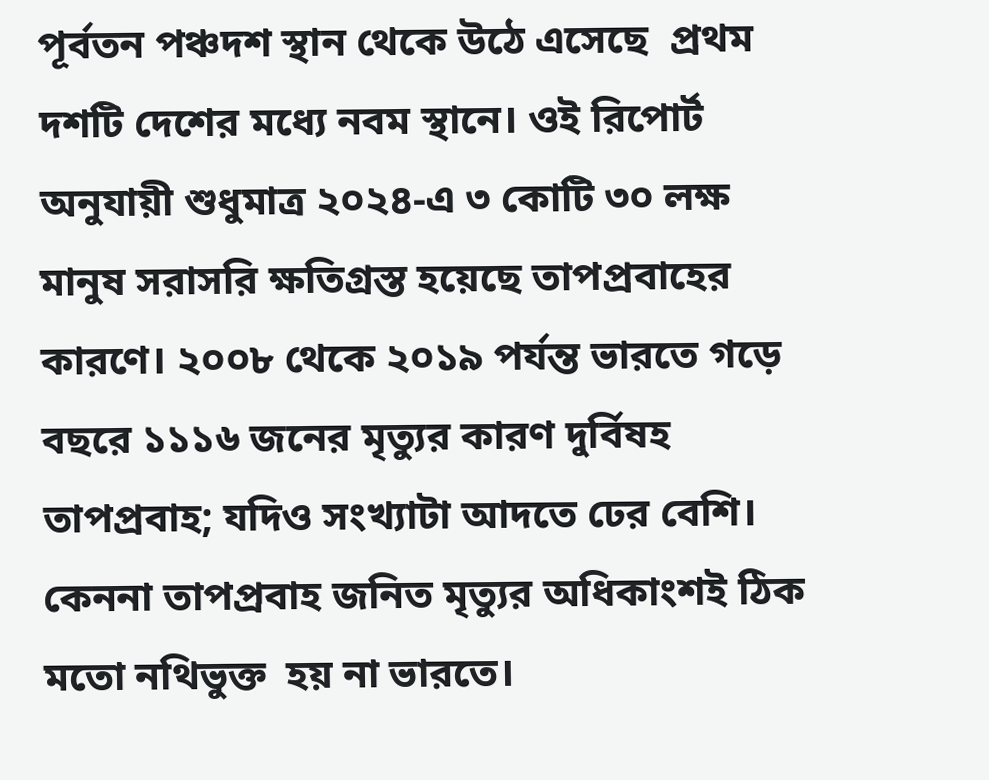পূর্বতন পঞ্চদশ স্থান থেকে উঠে এসেছে  প্রথম দশটি দেশের মধ্যে নবম স্থানে। ওই রিপোর্ট অনুযায়ী শুধুমাত্র ২০২৪-এ ৩ কোটি ৩০ লক্ষ মানুষ সরাসরি ক্ষতিগ্রস্ত হয়েছে তাপপ্রবাহের কারণে। ২০০৮ থেকে ২০১৯ পর্যন্ত ভারতে গড়ে বছরে ১১১৬ জনের মৃত্যুর কারণ দুর্বিষহ তাপপ্রবাহ; যদিও সংখ্যাটা আদতে ঢের বেশি। কেননা তাপপ্রবাহ জনিত মৃত্যুর অধিকাংশই ঠিক মতো নথিভুক্ত  হয় না ভারতে।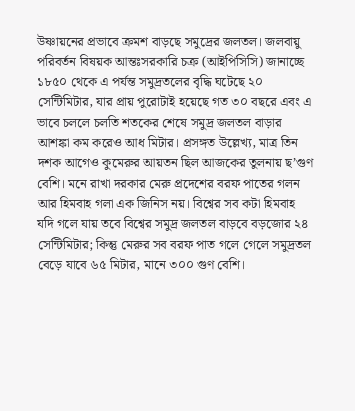উষ্ণায়নের প্রভাবে ক্রমশ বাড়ছে সমুদ্রের জলতল। জলবায়ু পরিবর্তন বিষয়ক আন্তঃসরকারি চক্র (আইপিসিসি) জানাচ্ছে ১৮৫০ থেকে এ পর্যন্ত সমুদ্রতলের বৃদ্ধি ঘটেছে ২০ সেন্টিমিটার, যার প্রায় পুরোটাই হয়েছে গত ৩০ বছরে এবং এ ভাবে চললে চলতি শতকের শেষে সমুদ্র জলতল বাড়ার আশঙ্কা কম করেও আধ মিটার। প্রসঙ্গত উল্লেখ্য, মাত্র তিন দশক আগেও কুমেরুর আয়তন ছিল আজকের তুলনায় ছ’গুণ বেশি। মনে রাখা দরকার মেরু প্রদেশের বরফ পাতের গলন আর হিমবাহ গলা এক জিনিস নয়। বিশ্বের সব কটা হিমবাহ যদি গলে যায় তবে বিশ্বের সমুদ্র জলতল বাড়বে বড়জোর ২৪ সেন্টিমিটার; কিন্তু মেরুর সব বরফ পাত গলে গেলে সমুদ্রতল বেড়ে যাবে ৬৫ মিটার, মানে ৩০০ গুণ বেশি।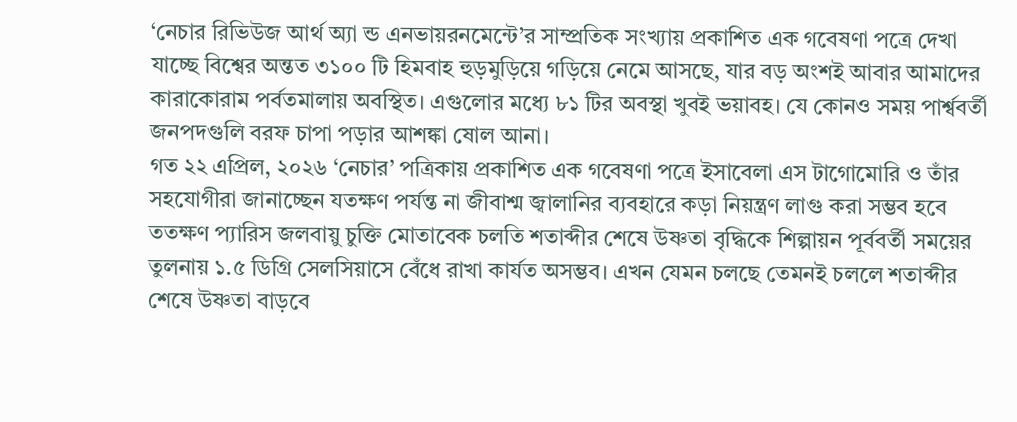‘নেচার রিভিউজ আর্থ অ্যা ন্ড এনভায়রনমেন্টে’র সাম্প্রতিক সংখ্যায় প্রকাশিত এক গবেষণা পত্রে দেখা যাচ্ছে বিশ্বের অন্তত ৩১০০ টি হিমবাহ হুড়মুড়িয়ে গড়িয়ে নেমে আসছে, যার বড় অংশই আবার আমাদের কারাকোরাম পর্বতমালায় অবস্থিত। এগুলোর মধ্যে ৮১ টির অবস্থা খুবই ভয়াবহ। যে কোনও সময় পার্শ্ববর্তী জনপদগুলি বরফ চাপা পড়ার আশঙ্কা ষোল আনা।
গত ২২ এপ্রিল, ২০২৬ ‘নেচার’ পত্রিকায় প্রকাশিত এক গবেষণা পত্রে ইসাবেলা এস টাগোমোরি ও তাঁর সহযোগীরা জানাচ্ছেন যতক্ষণ পর্যন্ত না জীবাশ্ম জ্বালানির ব্যবহারে কড়া নিয়ন্ত্রণ লাগু করা সম্ভব হবে ততক্ষণ প্যারিস জলবায়ু চুক্তি মোতাবেক চলতি শতাব্দীর শেষে উষ্ণতা বৃদ্ধিকে শিল্পায়ন পূর্ববর্তী সময়ের তুলনায় ১.৫ ডিগ্রি সেলসিয়াসে বেঁধে রাখা কার্যত অসম্ভব। এখন যেমন চলছে তেমনই চললে শতাব্দীর শেষে উষ্ণতা বাড়বে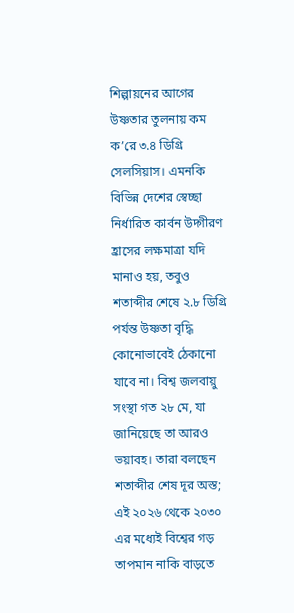শিল্পায়নের আগের উষ্ণতার তুলনায় কম ক’রে ৩.৪ ডিগ্রি সেলসিয়াস। এমনকি বিভিন্ন দেশের স্বেচ্ছা নির্ধারিত কার্বন উদ্গীরণ হ্রাসের লক্ষমাত্রা যদি মানাও হয়, তবুও শতাব্দীর শেষে ২.৮ ডিগ্রি পর্যন্ত উষ্ণতা বৃদ্ধি কোনোভাবেই ঠেকানো যাবে না। বিশ্ব জলবায়ু সংস্থা গত ২৮ মে, যা জানিয়েছে তা আরও ভয়াবহ। তারা বলছেন শতাব্দীর শেষ দূর অস্ত; এই ২০২৬ থেকে ২০৩০ এর মধ্যেই বিশ্বের গড় তাপমান নাকি বাড়তে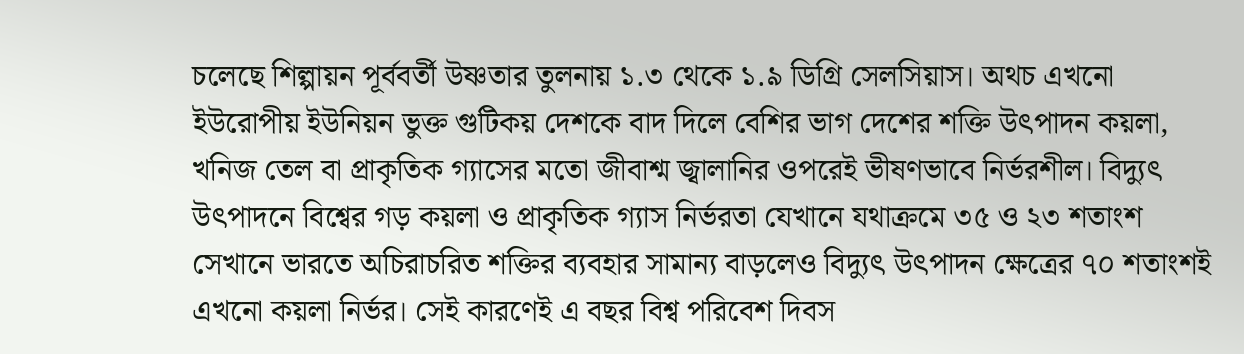চলেছে শিল্পায়ন পূর্ববর্তী উষ্ণতার তুলনায় ১.৩ থেকে ১.৯ ডিগ্রি সেলসিয়াস। অথচ এখনো ইউরোপীয় ইউনিয়ন ভুক্ত গুটিকয় দেশকে বাদ দিলে বেশির ভাগ দেশের শক্তি উৎপাদন কয়লা, খনিজ তেল বা প্রাকৃতিক গ্যাসের মতো জীবাশ্ম জ্বালানির ওপরেই ভীষণভাবে নির্ভরশীল। বিদ্যুৎ উৎপাদনে বিশ্বের গড় কয়লা ও প্রাকৃতিক গ্যাস নির্ভরতা যেখানে যথাক্রমে ৩৫ ও ২৩ শতাংশ সেখানে ভারতে অচিরাচরিত শক্তির ব্যবহার সামান্য বাড়লেও বিদ্যুৎ উৎপাদন ক্ষেত্রের ৭০ শতাংশই এখনো কয়লা নির্ভর। সেই কারণেই এ বছর বিশ্ব পরিবেশ দিবস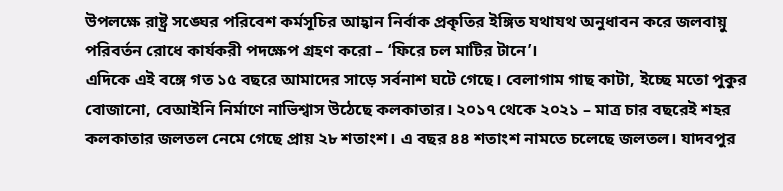উপলক্ষে রাষ্ট্র সঙ্ঘের পরিবেশ কর্মসূচির আহ্বান নির্বাক প্রকৃতির ইঙ্গিত যথাযথ অনুধাবন করে জলবায়ু পরিবর্তন রোধে কার্যকরী পদক্ষেপ গ্রহণ করো – ‘ফিরে চল মাটির টানে’।
এদিকে এই বঙ্গে গত ১৫ বছরে আমাদের সাড়ে সর্বনাশ ঘটে গেছে। বেলাগাম গাছ কাটা, ইচ্ছে মতো পুকুর বোজানো, বেআইনি নির্মাণে নাভিশ্বাস উঠেছে কলকাতার। ২০১৭ থেকে ২০২১ – মাত্র চার বছরেই শহর কলকাতার জলতল নেমে গেছে প্রায় ২৮ শতাংশ। এ বছর ৪৪ শতাংশ নামতে চলেছে জলতল। যাদবপুর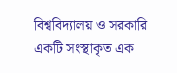বিশ্ববিদ্যালয় ও সরকারি একটি সংস্থাকৃত এক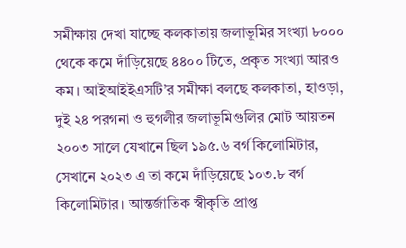সমীক্ষায় দেখা যাচ্ছে কলকাতায় জলাভূমির সংখ্যা ৮০০০ থেকে কমে দাঁড়িয়েছে ৪৪০০ টিতে, প্রকৃত সংখ্যা আরও কম। আইআইইএসটি’র সমীক্ষা বলছে কলকাতা, হাওড়া, দুই ২৪ পরগনা ও হুগলীর জলাভূমিগুলির মোট আয়তন ২০০৩ সালে যেখানে ছিল ১৯৫.৬ বর্গ কিলোমিটার, সেখানে ২০২৩ এ তা কমে দাঁড়িয়েছে ১০৩.৮ বর্গ কিলোমিটার। আন্তর্জাতিক স্বীকৃতি প্রাপ্ত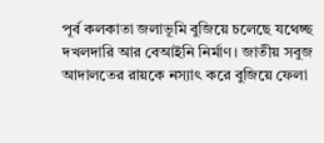পূর্ব কলকাতা জলাভূমি বুজিয়ে চলেছে যথেচ্ছ দখলদারি আর বেআইনি নির্মাণ। জাতীয় সবুজ আদালতের রায়কে নস্যাৎ করে বুজিয়ে ফেলা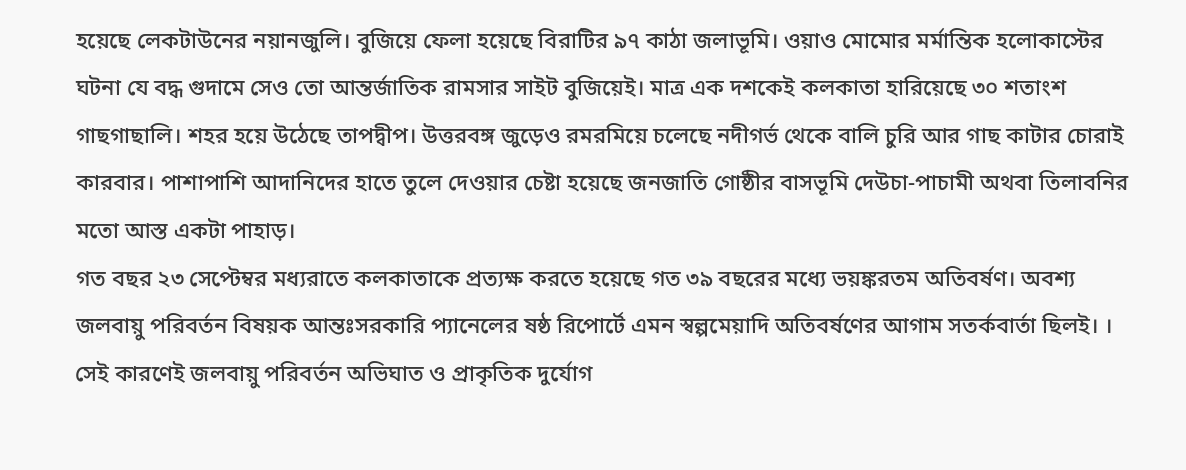হয়েছে লেকটাউনের নয়ানজুলি। বুজিয়ে ফেলা হয়েছে বিরাটির ৯৭ কাঠা জলাভূমি। ওয়াও মোমোর মর্মান্তিক হলোকাস্টের ঘটনা যে বদ্ধ গুদামে সেও তো আন্তর্জাতিক রামসার সাইট বুজিয়েই। মাত্র এক দশকেই কলকাতা হারিয়েছে ৩০ শতাংশ গাছগাছালি। শহর হয়ে উঠেছে তাপদ্বীপ। উত্তরবঙ্গ জুড়েও রমরমিয়ে চলেছে নদীগর্ভ থেকে বালি চুরি আর গাছ কাটার চোরাই কারবার। পাশাপাশি আদানিদের হাতে তুলে দেওয়ার চেষ্টা হয়েছে জনজাতি গোষ্ঠীর বাসভূমি দেউচা-পাচামী অথবা তিলাবনির মতো আস্ত একটা পাহাড়।
গত বছর ২৩ সেপ্টেম্বর মধ্যরাতে কলকাতাকে প্রত্যক্ষ করতে হয়েছে গত ৩৯ বছরের মধ্যে ভয়ঙ্করতম অতিবর্ষণ। অবশ্য জলবায়ু পরিবর্তন বিষয়ক আন্তঃসরকারি প্যানেলের ষষ্ঠ রিপোর্টে এমন স্বল্পমেয়াদি অতিবর্ষণের আগাম সতর্কবার্তা ছিলই। । সেই কারণেই জলবায়ু পরিবর্তন অভিঘাত ও প্রাকৃতিক দুর্যোগ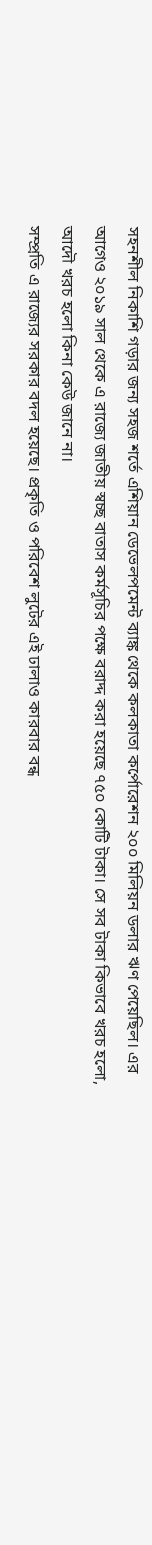সহনশীল নিকাশি গড়ার জন্য সহজ শর্তে এশিয়ান ডেভেলপমেন্ট ব্যাঙ্ক থেকে কলকাতা কর্পোরেশন ২০০ মিলিয়ন ডলার ঋণ পেয়েছিল। এর আগেও ২০১৯ সাল থেকে এ রাজ্যে জাতীয় স্বচ্ছ বাতাস কর্মসূচির পক্ষে বরাদ্দ করা হয়েছে ৭৫০ কোটি টাকা। সে সব টাকা কিভাবে খরচ হলো, আদৌ খরচ হলো কিনা কেউ জানে না।
সম্প্রতি এ রাজ্যের সরকার বদল হয়েছে। প্রকৃতি ও পরিবেশ লুটের এই ঢালাও কারবার বন্ধ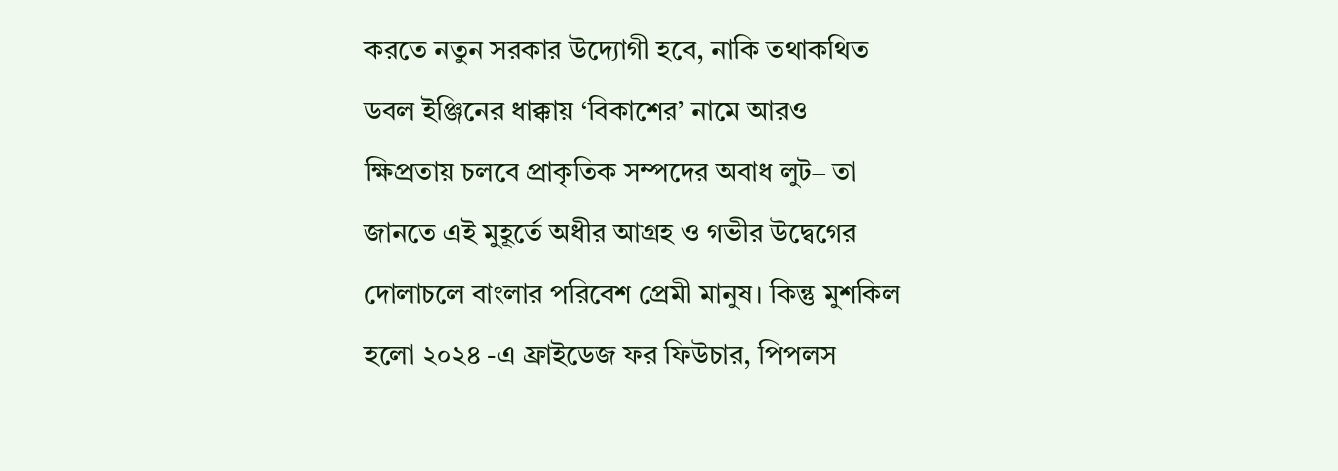করতে নতুন সরকার উদ্যোগী হবে, নাকি তথাকথিত ডবল ইঞ্জিনের ধাক্কায় ‘বিকাশের’ নামে আরও ক্ষিপ্রতায় চলবে প্রাকৃতিক সম্পদের অবাধ লুট– তা জানতে এই মুহূর্তে অধীর আগ্রহ ও গভীর উদ্বেগের দোলাচলে বাংলার পরিবেশ প্রেমী মানুষ। কিন্তু মুশকিল হলো ২০২৪ -এ ফ্রাইডেজ ফর ফিউচার, পিপলস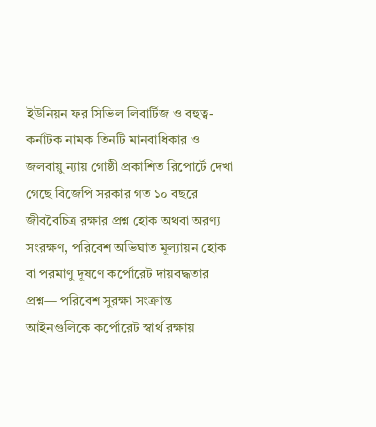ইউনিয়ন ফর সিভিল লিবার্টিজ ও বহুত্ব-কর্নাটক নামক তিনটি মানবাধিকার ও জলবায়ু ন্যায় গোষ্ঠী প্রকাশিত রিপোর্টে দেখা গেছে বিজেপি সরকার গত ১০ বছরে জীববৈচিত্র রক্ষার প্রশ্ন হোক অথবা অরণ্য সংরক্ষণ, পরিবেশ অভিঘাত মূল্যায়ন হোক বা পরমাণু দূষণে কর্পোরেট দায়বদ্ধতার প্রশ্ন— পরিবেশ সুরক্ষা সংক্রান্ত আইনগুলিকে কর্পোরেট স্বার্থ রক্ষায়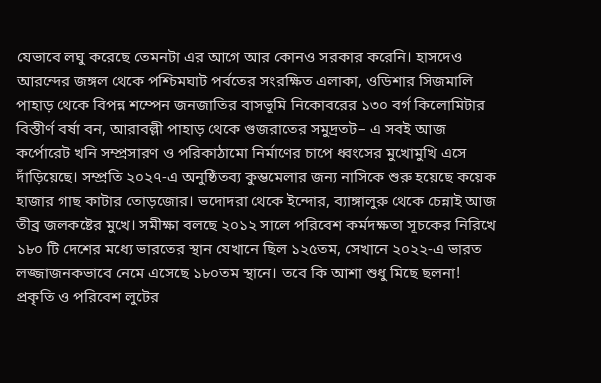যেভাবে লঘু করেছে তেমনটা এর আগে আর কোনও সরকার করেনি। হাসদেও আরন্দের জঙ্গল থেকে পশ্চিমঘাট পর্বতের সংরক্ষিত এলাকা, ওডিশার সিজমালি পাহাড় থেকে বিপন্ন শম্পেন জনজাতির বাসভূমি নিকোবরের ১৩০ বর্গ কিলোমিটার বিস্তীর্ণ বর্ষা বন, আরাবল্লী পাহাড় থেকে গুজরাতের সমুদ্রতট– এ সবই আজ কর্পোরেট খনি সম্প্রসারণ ও পরিকাঠামো নির্মাণের চাপে ধ্বংসের মুখোমুখি এসে দাঁড়িয়েছে। সম্প্রতি ২০২৭-এ অনুষ্ঠিতব্য কুম্ভমেলার জন্য নাসিকে শুরু হয়েছে কয়েক হাজার গাছ কাটার তোড়জোর। ভদোদরা থেকে ইন্দোর, ব্যাঙ্গালুরু থেকে চেন্নাই আজ তীব্র জলকষ্টের মুখে। সমীক্ষা বলছে ২০১২ সালে পরিবেশ কর্মদক্ষতা সূচকের নিরিখে ১৮০ টি দেশের মধ্যে ভারতের স্থান যেখানে ছিল ১২৫তম, সেখানে ২০২২-এ ভারত লজ্জাজনকভাবে নেমে এসেছে ১৮০তম স্থানে। তবে কি আশা শুধু মিছে ছলনা!
প্রকৃতি ও পরিবেশ লুটের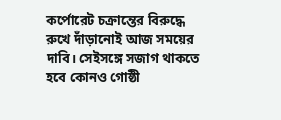কর্পোরেট চক্রান্তের বিরুদ্ধে রুখে দাঁড়ানোই আজ সময়ের দাবি। সেইসঙ্গে সজাগ থাকতে হবে কোনও গোষ্ঠী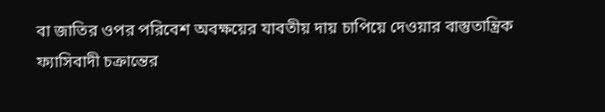বা জাতির ওপর পরিবেশ অবক্ষয়ের যাবতীয় দায় চাপিয়ে দেওয়ার বাস্তুতান্ত্রিক ফ্যাসিবাদী চক্রান্তের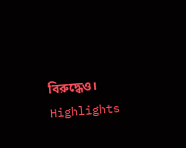বিরুদ্ধেও।
Highlights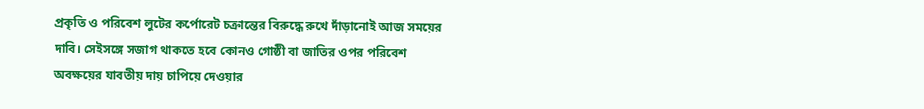প্রকৃতি ও পরিবেশ লুটের কর্পোরেট চক্রান্তের বিরুদ্ধে রুখে দাঁড়ানোই আজ সময়ের দাবি। সেইসঙ্গে সজাগ থাকতে হবে কোনও গোষ্ঠী বা জাতির ওপর পরিবেশ অবক্ষয়ের যাবতীয় দায় চাপিয়ে দেওয়ার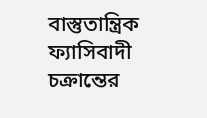বাস্তুতান্ত্রিক ফ্যাসিবাদী চক্রান্তের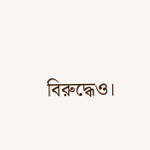বিরুদ্ধেও।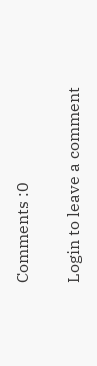Comments :0

Login to leave a comment